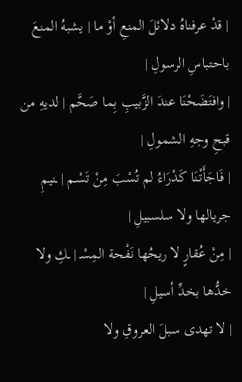| قدْ عرفناهُ دلائلَ المنعِ أوْ ما | يشبهُ المنعَ باحتباسِ الرسولِ |
| وافتَضَحْنَا عندَ الزَّبيبِ بِما صَحَّم | لديهِ من قبحِ وجهِ الشمولِ |
| فَاجَأَتْنَا كَدْرَاءُ لم تُسْبَ مِنْ تَسْـم | ـنيمِ جريالها ولا سلسبيلِ |
| مِنْ عُقارٍ لا ريحُها نَفْحة المِسْـ | ـكِ ولا خدُّها بخدِّ أسيلِ |
| لا تهدى سبلَ العروقِ ولا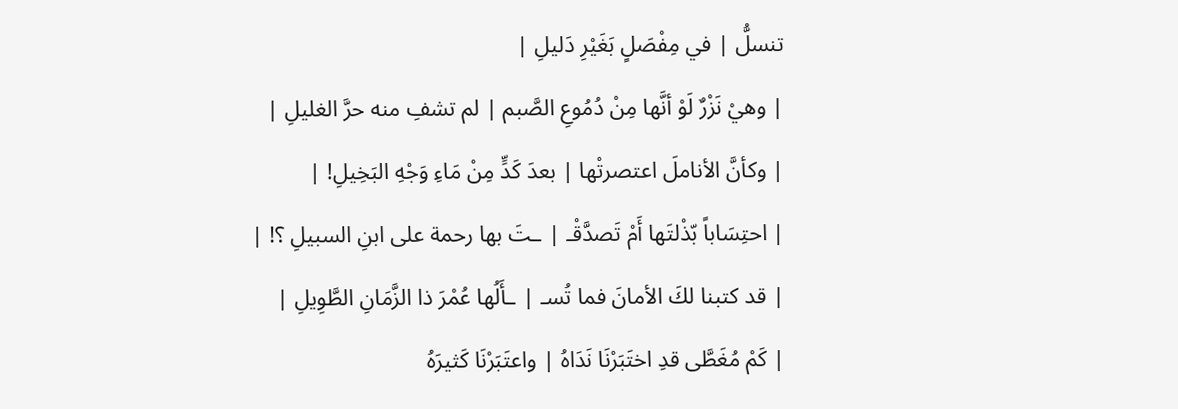تنسلُّ | في مِفْصَلٍ بَغَيْرِ دَليلِ |
| وهيْ نَزْرٌ لَوْ أنَّها مِنْ دُمُوعِ الصَّبم | لم تشفِ منه حرَّ الغليلِ |
| وكأنَّ الأناملَ اعتصرتْها | بعدَ كَدٍّ مِنْ مَاءِ وَجْهِ البَخِيلِ! |
| احتِسَاباً بّذْلتَها أَمْ تَصدَّقْـ | ـتَ بها رحمة على ابنِ السبيلِ ؟! |
| قد كتبنا لكَ الأمانَ فما تُسـ | ـأَلُها عُمْرَ ذا الزَّمَانِ الطَّوِيلِ |
| كَمْ مُغَطَّى قدِ اختَبَرْنَا نَدَاهُ | واعتَبَرْنَا كَثيرَهُ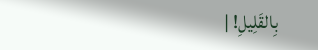بِالقَلِيلِ! |